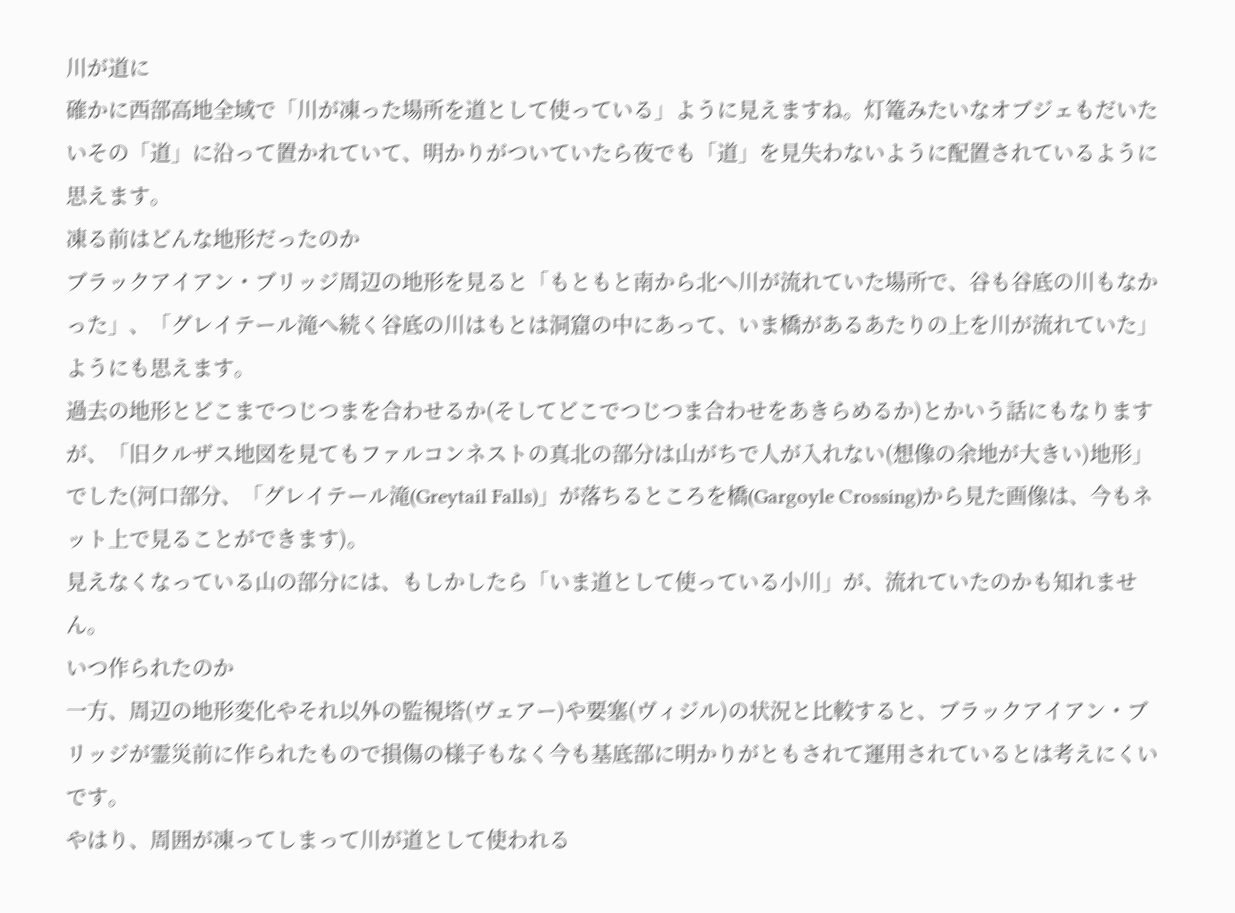川が道に
確かに西部高地全域で「川が凍った場所を道として使っている」ように見えますね。灯篭みたいなオブジェもだいたいその「道」に沿って置かれていて、明かりがついていたら夜でも「道」を見失わないように配置されているように思えます。
凍る前はどんな地形だったのか
ブラックアイアン・ブリッジ周辺の地形を見ると「もともと南から北へ川が流れていた場所で、谷も谷底の川もなかった」、「グレイテール滝へ続く谷底の川はもとは洞窟の中にあって、いま橋があるあたりの上を川が流れていた」ようにも思えます。
過去の地形とどこまでつじつまを合わせるか(そしてどこでつじつま合わせをあきらめるか)とかいう話にもなりますが、「旧クルザス地図を見てもファルコンネストの真北の部分は山がちで人が入れない(想像の余地が大きい)地形」でした(河口部分、「グレイテール滝(Greytail Falls)」が落ちるところを橋(Gargoyle Crossing)から見た画像は、今もネット上で見ることができます)。
見えなくなっている山の部分には、もしかしたら「いま道として使っている小川」が、流れていたのかも知れません。
いつ作られたのか
一方、周辺の地形変化やそれ以外の監視塔(ヴェアー)や要塞(ヴィジル)の状況と比較すると、ブラックアイアン・ブリッジが霊災前に作られたもので損傷の様子もなく今も基底部に明かりがともされて運用されているとは考えにくいです。
やはり、周囲が凍ってしまって川が道として使われる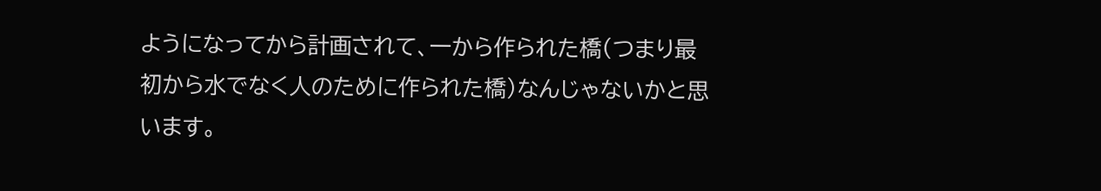ようになってから計画されて、一から作られた橋(つまり最初から水でなく人のために作られた橋)なんじゃないかと思います。